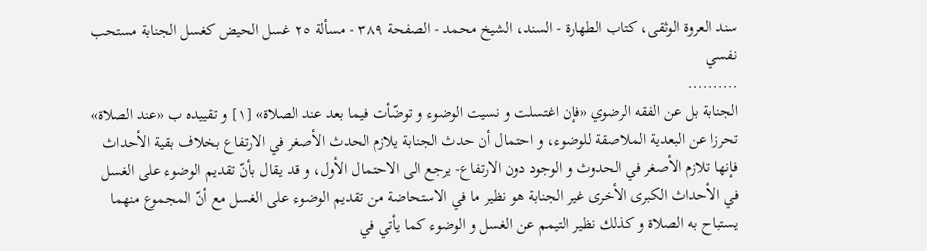سند العروة الوثقى، كتاب الطهارة - السند، الشيخ محمد - الصفحة ٣٨٩ - مسألة ٢٥ غسل الحيض كغسل الجنابة مستحب نفسي
..........
الجنابة بل عن الفقه الرضوي «فإن اغتسلت و نسيت الوضوء و توضّأت فيما بعد عند الصلاة» [١] و تقييده ب «عند الصلاة» تحرزا عن البعدية الملاصقة للوضوء، و احتمال أن حدث الجنابة يلازم الحدث الأصغر في الارتفاع بخلاف بقية الأحداث فإنها تلازم الأصغر في الحدوث و الوجود دون الارتفاع- يرجع الى الاحتمال الأول، و قد يقال بأنّ تقديم الوضوء على الغسل في الأحداث الكبرى الأخرى غير الجنابة هو نظير ما في الاستحاضة من تقديم الوضوء على الغسل مع أنّ المجموع منهما يستباح به الصلاة و كذلك نظير التيمم عن الغسل و الوضوء كما يأتي في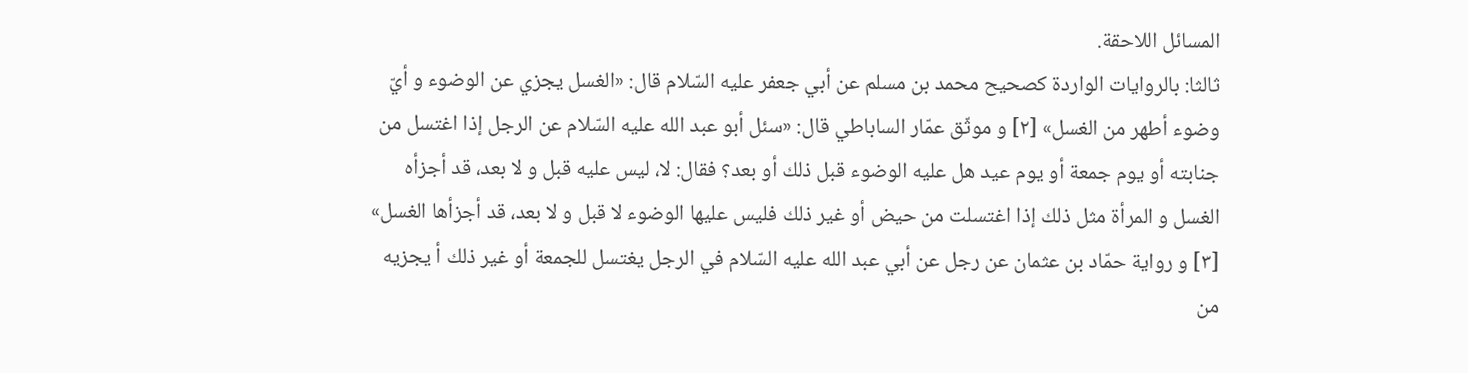المسائل اللاحقة.
ثالثا: بالروايات الواردة كصحيح محمد بن مسلم عن أبي جعفر عليه السّلام قال: «الغسل يجزي عن الوضوء و أيّ وضوء أطهر من الغسل» [٢] و موثّق عمّار الساباطي قال: «سئل أبو عبد الله عليه السّلام عن الرجل إذا اغتسل من جنابته أو يوم جمعة أو يوم عيد هل عليه الوضوء قبل ذلك أو بعد؟ فقال: لا، ليس عليه قبل و لا بعد، قد أجزأه الغسل و المرأة مثل ذلك إذا اغتسلت من حيض أو غير ذلك فليس عليها الوضوء لا قبل و لا بعد، قد أجزأها الغسل» [٣] و رواية حمّاد بن عثمان عن رجل عن أبي عبد الله عليه السّلام في الرجل يغتسل للجمعة أو غير ذلك أ يجزيه من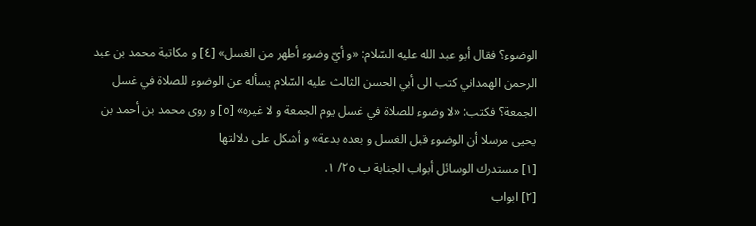الوضوء؟ فقال أبو عبد الله عليه السّلام: «و أيّ وضوء أطهر من الغسل» [٤] و مكاتبة محمد بن عبد الرحمن الهمداني كتب الى أبي الحسن الثالث عليه السّلام يسأله عن الوضوء للصلاة في غسل الجمعة؟ فكتب: «لا وضوء للصلاة في غسل يوم الجمعة و لا غيره» [٥] و روى محمد بن أحمد بن يحيى مرسلا أن الوضوء قبل الغسل و بعده بدعة» و أشكل على دلالتها
[١] مستدرك الوسائل أبواب الجنابة ب ٢٥/ ١.
[٢] ابواب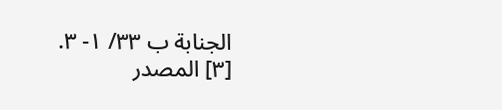الجنابة ب ٣٣/ ١- ٣.
[٣] المصدر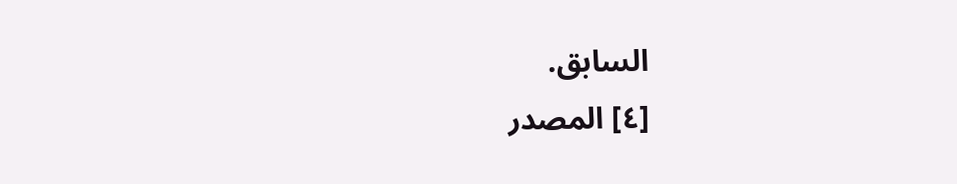السابق.
[٤] المصدر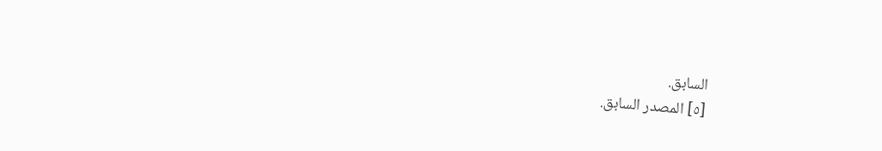السابق.
[٥] المصدر السابق.